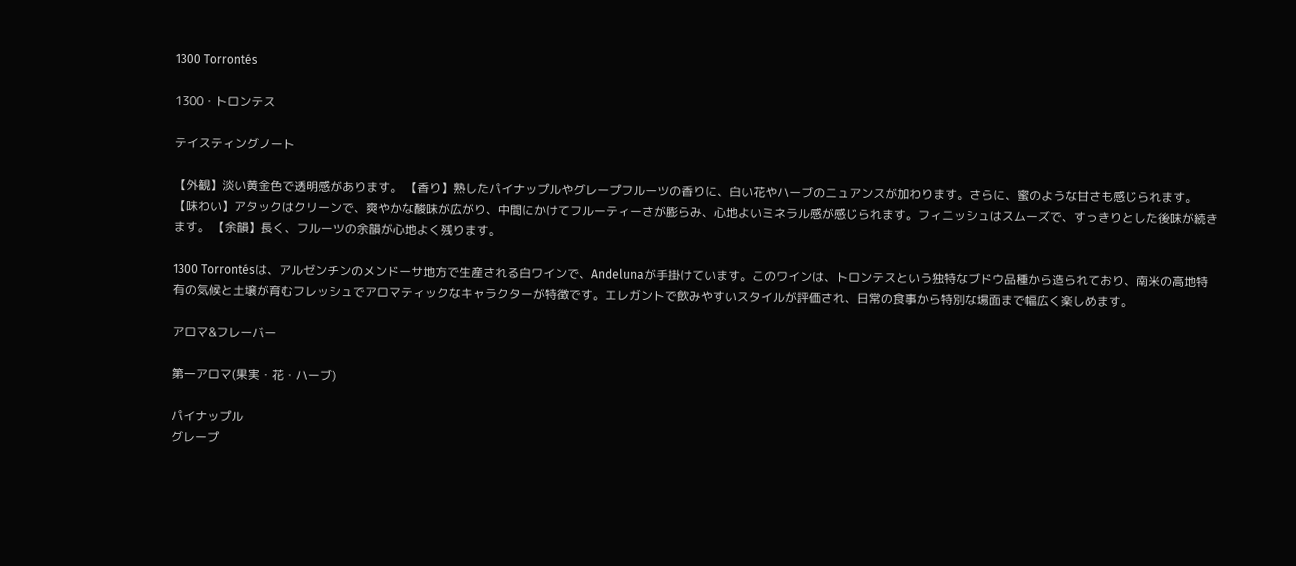1300 Torrontés

1300・トロンテス

テイスティングノート

【外観】淡い黄金色で透明感があります。 【香り】熟したパイナップルやグレープフルーツの香りに、白い花やハーブのニュアンスが加わります。さらに、蜜のような甘さも感じられます。 【味わい】アタックはクリーンで、爽やかな酸味が広がり、中間にかけてフルーティーさが膨らみ、心地よいミネラル感が感じられます。フィニッシュはスムーズで、すっきりとした後味が続きます。 【余韻】長く、フルーツの余韻が心地よく残ります。

1300 Torrontésは、アルゼンチンのメンドーサ地方で生産される白ワインで、Andelunaが手掛けています。このワインは、トロンテスという独特なブドウ品種から造られており、南米の高地特有の気候と土壌が育むフレッシュでアロマティックなキャラクターが特徴です。エレガントで飲みやすいスタイルが評価され、日常の食事から特別な場面まで幅広く楽しめます。

アロマ&フレーバー

第一アロマ(果実・花・ハーブ)

パイナップル
グレープ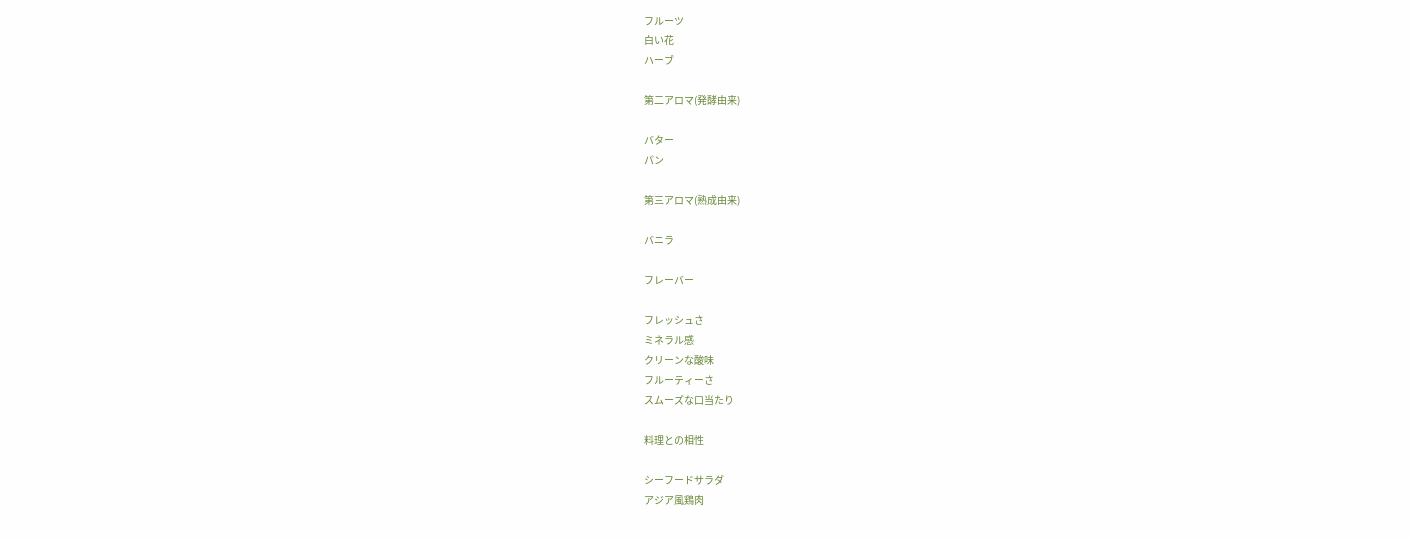フルーツ
白い花
ハーブ

第二アロマ(発酵由来)

バター
パン

第三アロマ(熟成由来)

バニラ

フレーバー

フレッシュさ
ミネラル感
クリーンな酸味
フルーティーさ
スムーズな口当たり

料理との相性

シーフードサラダ
アジア風鶏肉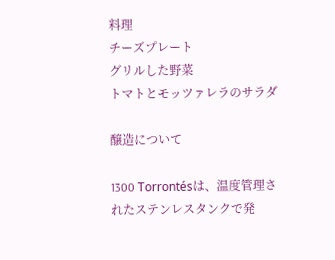料理
チーズプレート
グリルした野菜
トマトとモッツァレラのサラダ

醸造について

1300 Torrontésは、温度管理されたステンレスタンクで発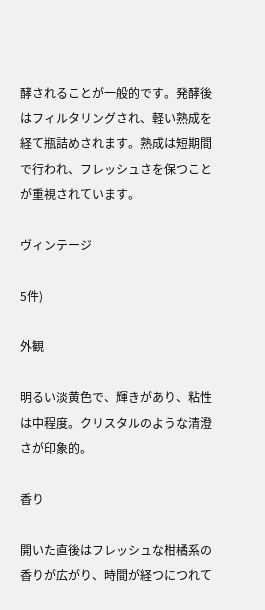酵されることが一般的です。発酵後はフィルタリングされ、軽い熟成を経て瓶詰めされます。熟成は短期間で行われ、フレッシュさを保つことが重視されています。

ヴィンテージ

5件)

外観

明るい淡黄色で、輝きがあり、粘性は中程度。クリスタルのような清澄さが印象的。

香り

開いた直後はフレッシュな柑橘系の香りが広がり、時間が経つにつれて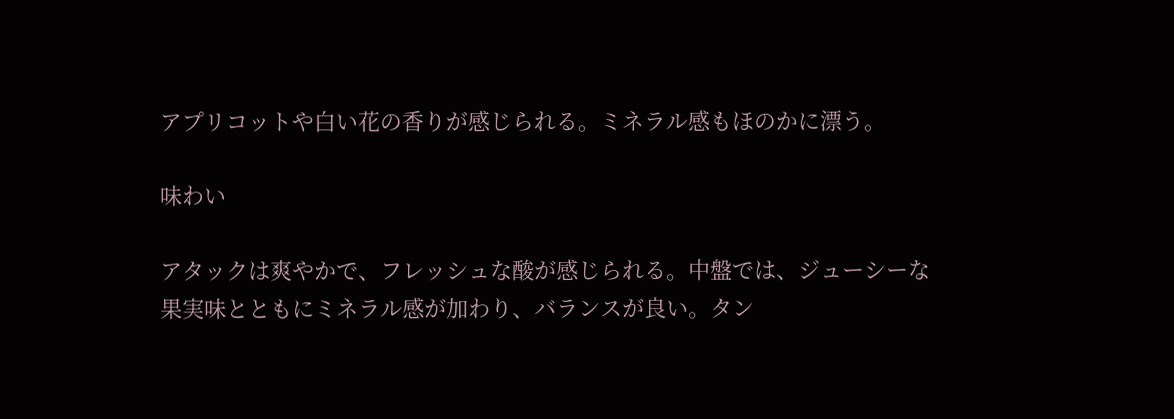アプリコットや白い花の香りが感じられる。ミネラル感もほのかに漂う。

味わい

アタックは爽やかで、フレッシュな酸が感じられる。中盤では、ジューシーな果実味とともにミネラル感が加わり、バランスが良い。タン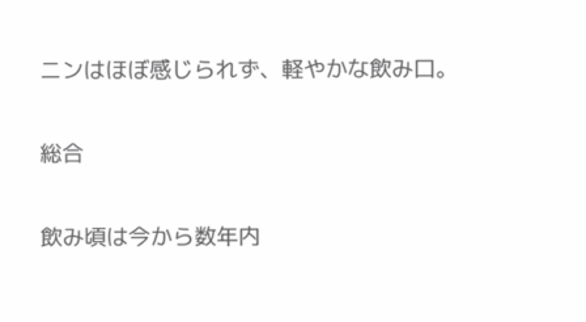ニンはほぼ感じられず、軽やかな飲み口。

総合

飲み頃は今から数年内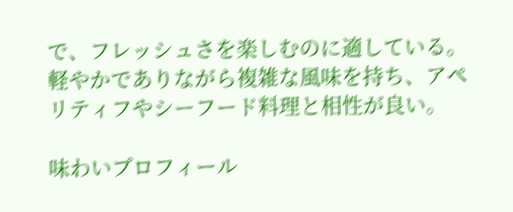で、フレッシュさを楽しむのに適している。軽やかでありながら複雑な風味を持ち、アペリティフやシーフード料理と相性が良い。

味わいプロフィール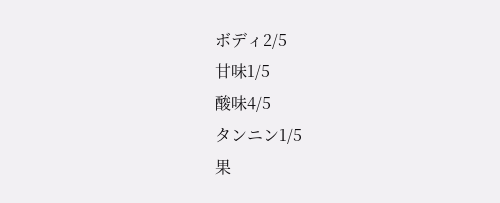ボディ2/5
甘味1/5
酸味4/5
タンニン1/5
果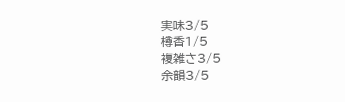実味3/5
樽香1/5
複雑さ3/5
余韻3/5